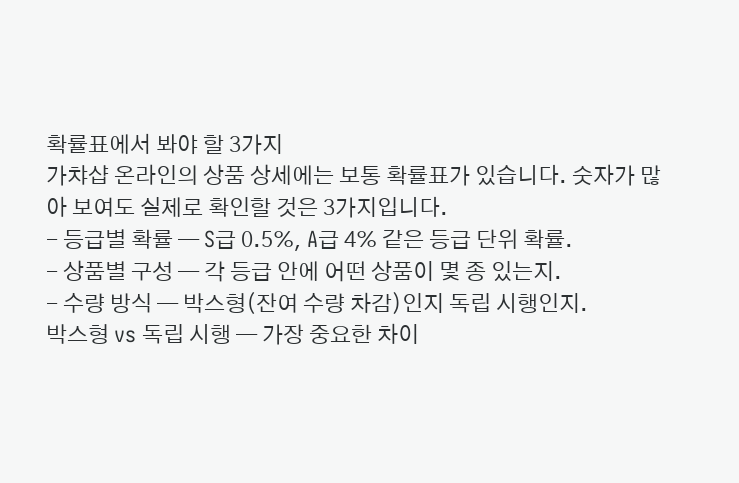확률표에서 봐야 할 3가지
가챠샵 온라인의 상품 상세에는 보통 확률표가 있습니다. 숫자가 많아 보여도 실제로 확인할 것은 3가지입니다.
- 등급별 확률 — S급 0.5%, A급 4% 같은 등급 단위 확률.
- 상품별 구성 — 각 등급 안에 어떤 상품이 몇 종 있는지.
- 수량 방식 — 박스형(잔여 수량 차감)인지 독립 시행인지.
박스형 vs 독립 시행 — 가장 중요한 차이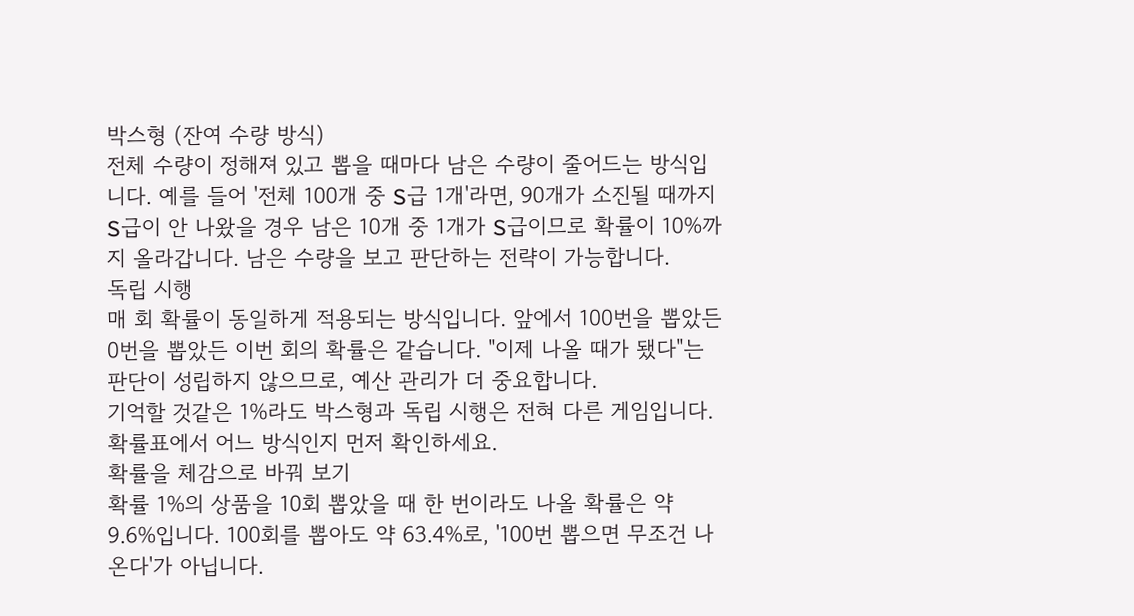박스형 (잔여 수량 방식)
전체 수량이 정해져 있고 뽑을 때마다 남은 수량이 줄어드는 방식입니다. 예를 들어 '전체 100개 중 S급 1개'라면, 90개가 소진될 때까지 S급이 안 나왔을 경우 남은 10개 중 1개가 S급이므로 확률이 10%까지 올라갑니다. 남은 수량을 보고 판단하는 전략이 가능합니다.
독립 시행
매 회 확률이 동일하게 적용되는 방식입니다. 앞에서 100번을 뽑았든 0번을 뽑았든 이번 회의 확률은 같습니다. "이제 나올 때가 됐다"는 판단이 성립하지 않으므로, 예산 관리가 더 중요합니다.
기억할 것같은 1%라도 박스형과 독립 시행은 전혀 다른 게임입니다. 확률표에서 어느 방식인지 먼저 확인하세요.
확률을 체감으로 바꿔 보기
확률 1%의 상품을 10회 뽑았을 때 한 번이라도 나올 확률은 약 9.6%입니다. 100회를 뽑아도 약 63.4%로, '100번 뽑으면 무조건 나온다'가 아닙니다.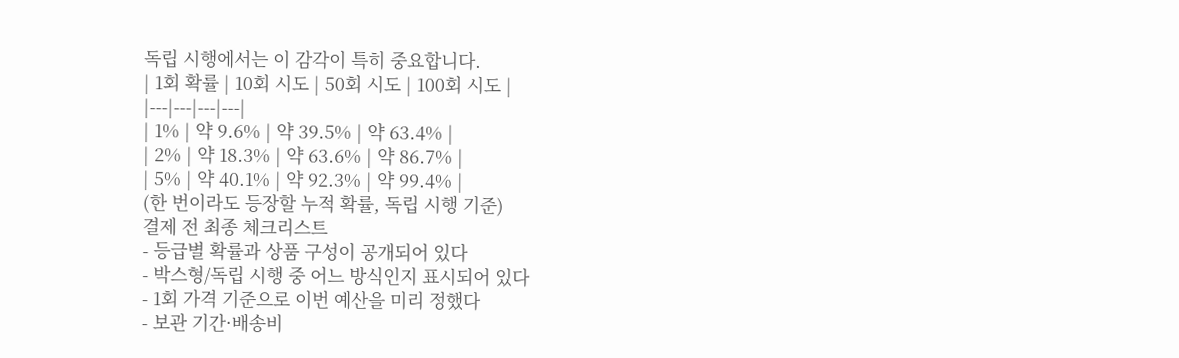독립 시행에서는 이 감각이 특히 중요합니다.
| 1회 확률 | 10회 시도 | 50회 시도 | 100회 시도 |
|---|---|---|---|
| 1% | 약 9.6% | 약 39.5% | 약 63.4% |
| 2% | 약 18.3% | 약 63.6% | 약 86.7% |
| 5% | 약 40.1% | 약 92.3% | 약 99.4% |
(한 번이라도 등장할 누적 확률, 독립 시행 기준)
결제 전 최종 체크리스트
- 등급별 확률과 상품 구성이 공개되어 있다
- 박스형/독립 시행 중 어느 방식인지 표시되어 있다
- 1회 가격 기준으로 이번 예산을 미리 정했다
- 보관 기간·배송비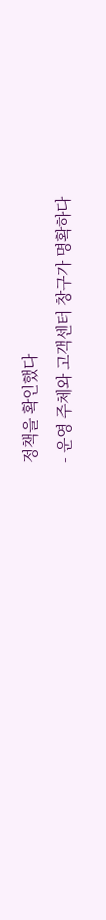정책을 확인했다
- 운영 주체와 고객센터 창구가 명확하다